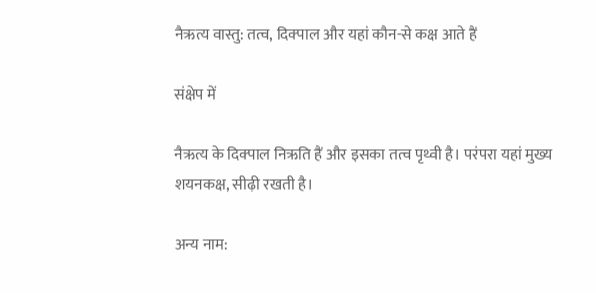नैऋत्य वास्तु: तत्व, दिक्पाल और यहां कौन-से कक्ष आते हैं

संक्षेप में

नैऋत्य के दिक्पाल निऋति हैं और इसका तत्व पृथ्वी है। परंपरा यहां मुख्य शयनकक्ष, सीढ़ी रखती है।

अन्य नाम: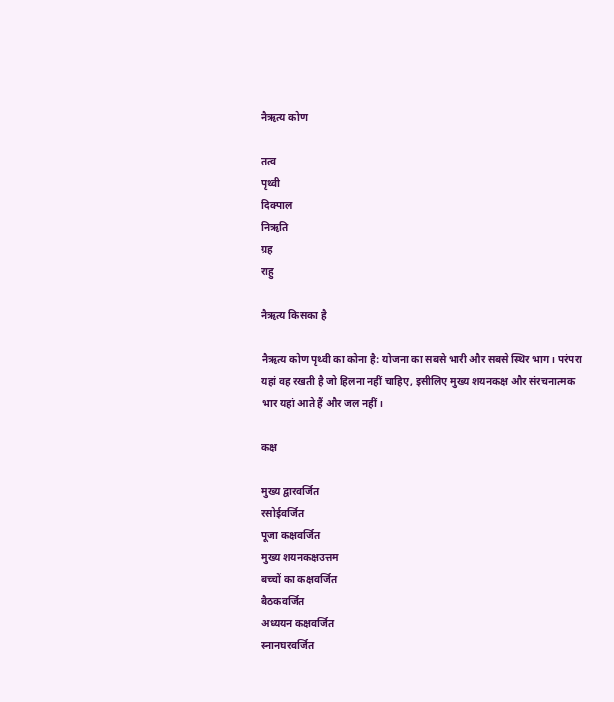नैऋत्य कोण

तत्व
पृथ्वी
दिक्पाल
निऋति
ग्रह
राहु

नैऋत्य किसका है

नैऋत्य कोण पृथ्वी का कोना है: योजना का सबसे भारी और सबसे स्थिर भाग। परंपरा यहां वह रखती है जो हिलना नहीं चाहिए, इसीलिए मुख्य शयनकक्ष और संरचनात्मक भार यहां आते हैं और जल नहीं।

कक्ष

मुख्य द्वारवर्जित
रसोईवर्जित
पूजा कक्षवर्जित
मुख्य शयनकक्षउत्तम
बच्चों का कक्षवर्जित
बैठकवर्जित
अध्ययन कक्षवर्जित
स्नानघरवर्जित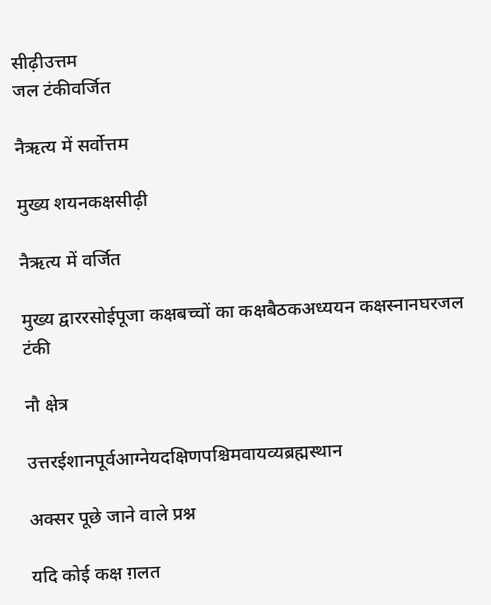सीढ़ीउत्तम
जल टंकीवर्जित

नैऋत्य में सर्वोत्तम

मुख्य शयनकक्षसीढ़ी

नैऋत्य में वर्जित

मुख्य द्वाररसोईपूजा कक्षबच्चों का कक्षबैठकअध्ययन कक्षस्नानघरजल टंकी

नौ क्षेत्र

उत्तरईशानपूर्वआग्नेयदक्षिणपश्चिमवायव्यब्रह्मस्थान

अक्सर पूछे जाने वाले प्रश्न

यदि कोई कक्ष ग़लत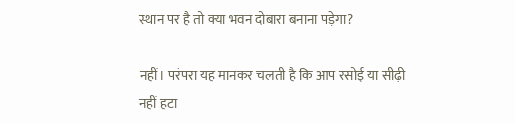स्थान पर है तो क्या भवन दोबारा बनाना पड़ेगा?

नहीं। परंपरा यह मानकर चलती है कि आप रसोई या सीढ़ी नहीं हटा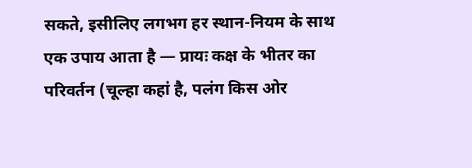सकते, इसीलिए लगभग हर स्थान-नियम के साथ एक उपाय आता है — प्रायः कक्ष के भीतर का परिवर्तन (चूल्हा कहां है, पलंग किस ओर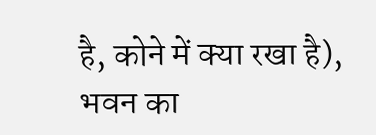है, कोने में क्या रखा है), भवन का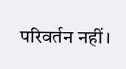परिवर्तन नहीं।